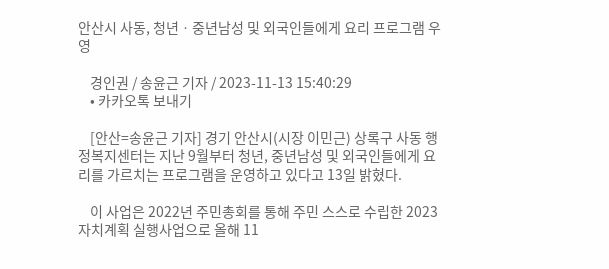안산시 사동, 청년ㆍ중년남성 및 외국인들에게 요리 프로그램 우영

    경인권 / 송윤근 기자 / 2023-11-13 15:40:29
    • 카카오톡 보내기

    [안산=송윤근 기자] 경기 안산시(시장 이민근) 상록구 사동 행정복지센터는 지난 9월부터 청년, 중년남성 및 외국인들에게 요리를 가르치는 프로그램을 운영하고 있다고 13일 밝혔다.

    이 사업은 2022년 주민총회를 통해 주민 스스로 수립한 2023자치계획 실행사업으로 올해 11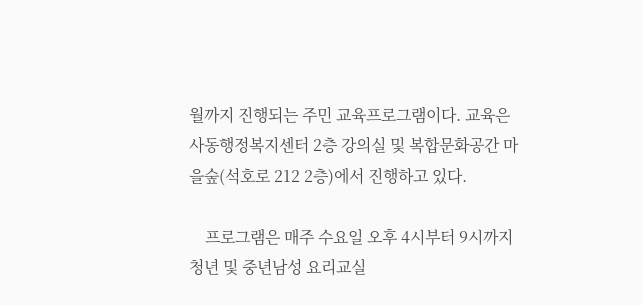월까지 진행되는 주민 교육프로그램이다. 교육은 사동행정복지센터 2층 강의실 및 복합문화공간 마을숲(석호로 212 2층)에서 진행하고 있다.

    프로그램은 매주 수요일 오후 4시부터 9시까지 청년 및 중년남성 요리교실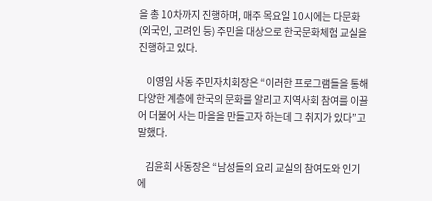을 총 10차까지 진행하며, 매주 목요일 10시에는 다문화(외국인, 고려인 등) 주민을 대상으로 한국문화체험 교실을 진행하고 있다.

    이영임 사동 주민자치회장은 “이러한 프로그램들을 통해 다양한 계층에 한국의 문화를 알리고 지역사회 참여를 이끌어 더불어 사는 마을을 만들고자 하는데 그 취지가 있다”고 말했다.

    김윤희 사동장은 “남성들의 요리 교실의 참여도와 인기에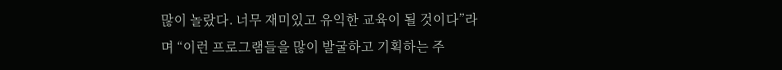많이 놀랐다. 너무 재미있고 유익한 교육이 될 것이다”라며 “이런 프로그램들을 많이 발굴하고 기획하는 주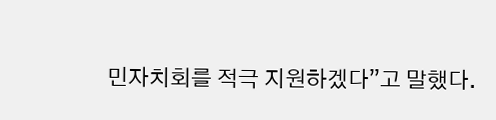민자치회를 적극 지원하겠다”고 말했다.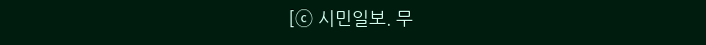[ⓒ 시민일보. 무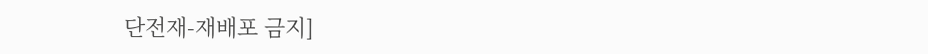단전재-재배포 금지]